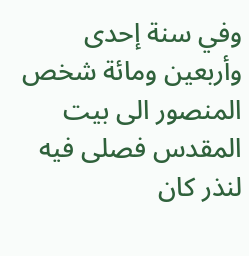وفي سنة إحدى وأربعين ومائة شخص المنصور الى بيت المقدس فصلى فيه لنذر كان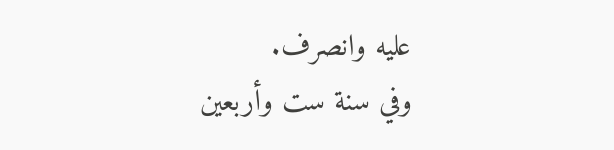عليه وانصرف.
وفي سنة ست وأربعين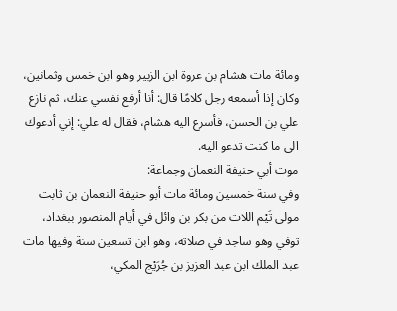ومائة مات هشام بن عروة ابن الزبير وهو ابن خمس وثمانين، وكان إذا أسمعه رجل كلامًا قال: أنا أرفع نفسي عنك، ثم نازع علي بن الحسن، فأسرع اليه هشام، فقال له علي: إني أدعوك الى ما كنت تدعو اليه.
موت أبي حنيفة النعمان وجماعة:
وفي سنة خمسين ومائة مات أبو حنيفة النعمان بن ثابت مولى تَيْم اللات من بكر بن وائل في أيام المنصور ببغداد، توفي وهو ساجد في صلاته، وهو ابن تسعين سنة وفيها مات عبد الملك ابن عبد العزيز بن جُرَيْج المكي،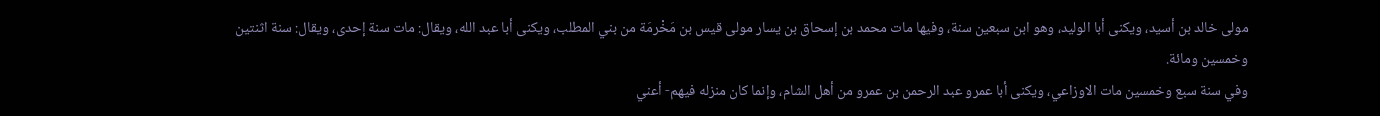مولى خالد بن أسيد، ويكنى أبا الوليد، وهو ابن سبعين سنة، وفيها مات محمد بن إسحاق بن يسار مولى قيس بن مَخْرمَة من بني المطلب، ويكنى أبا عبد الله، ويقال: مات سنة إحدى، ويقال: سنة اثنتين وخمسين ومائة.
وفي سنة سبع وخمسين مات الاوزاعي، ويكنى أبا عمرو عبد الرحمن بن عمرو من أهل الشام، وإنما كان منزله فيهم- أعني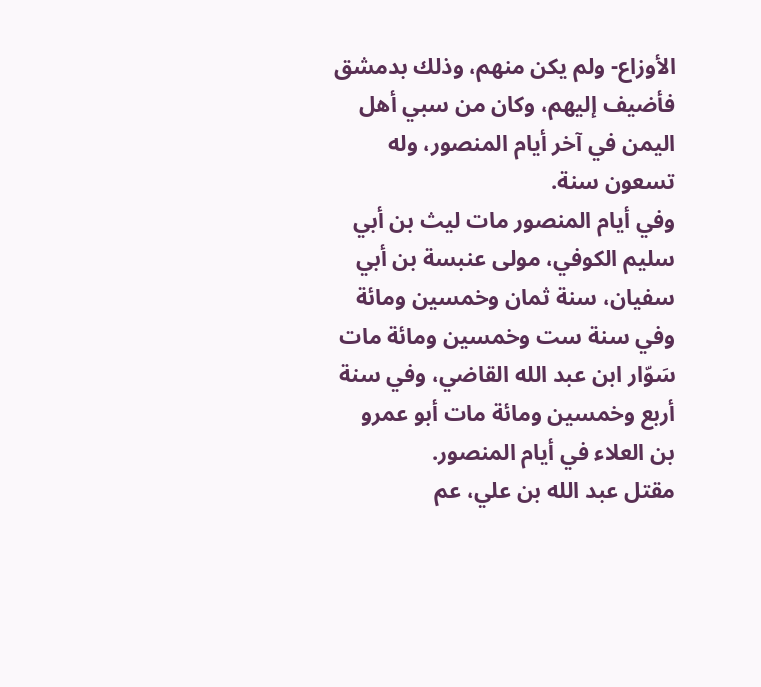الأوزاع- ولم يكن منهم، وذلك بدمشق فأضيف إليهم، وكان من سبي أهل اليمن في آخر أيام المنصور، وله تسعون سنة.
وفي أيام المنصور مات ليث بن أبي سليم الكوفي، مولى عنبسة بن أبي سفيان، سنة ثمان وخمسين ومائة وفي سنة ست وخمسين ومائة مات سَوّار ابن عبد الله القاضي، وفي سنة أربع وخمسين ومائة مات أبو عمرو بن العلاء في أيام المنصور.
مقتل عبد الله بن علي، عم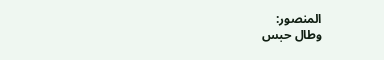المنصور:
وطال حبس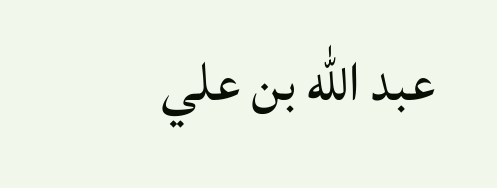عبد الله بن علي